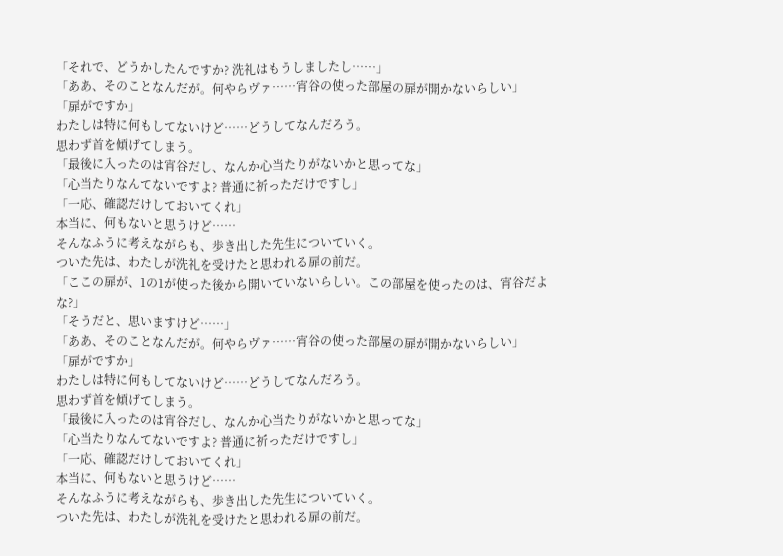「それで、どうかしたんですか? 洗礼はもうしましたし……」
「ああ、そのことなんだが。何やらヴァ……宵谷の使った部屋の扉が開かないらしい」
「扉がですか」
わたしは特に何もしてないけど……どうしてなんだろう。
思わず首を傾げてしまう。
「最後に入ったのは宵谷だし、なんか心当たりがないかと思ってな」
「心当たりなんてないですよ? 普通に祈っただけですし」
「一応、確認だけしておいてくれ」
本当に、何もないと思うけど……
そんなふうに考えながらも、歩き出した先生についていく。
ついた先は、わたしが洗礼を受けたと思われる扉の前だ。
「ここの扉が、1の1が使った後から開いていないらしい。この部屋を使ったのは、宵谷だよな?」
「そうだと、思いますけど……」
「ああ、そのことなんだが。何やらヴァ……宵谷の使った部屋の扉が開かないらしい」
「扉がですか」
わたしは特に何もしてないけど……どうしてなんだろう。
思わず首を傾げてしまう。
「最後に入ったのは宵谷だし、なんか心当たりがないかと思ってな」
「心当たりなんてないですよ? 普通に祈っただけですし」
「一応、確認だけしておいてくれ」
本当に、何もないと思うけど……
そんなふうに考えながらも、歩き出した先生についていく。
ついた先は、わたしが洗礼を受けたと思われる扉の前だ。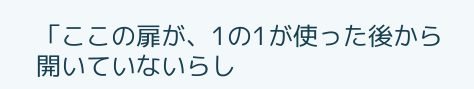「ここの扉が、1の1が使った後から開いていないらし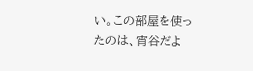い。この部屋を使ったのは、宵谷だよ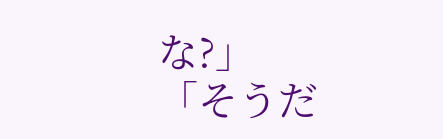な?」
「そうだ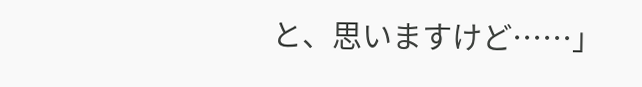と、思いますけど……」